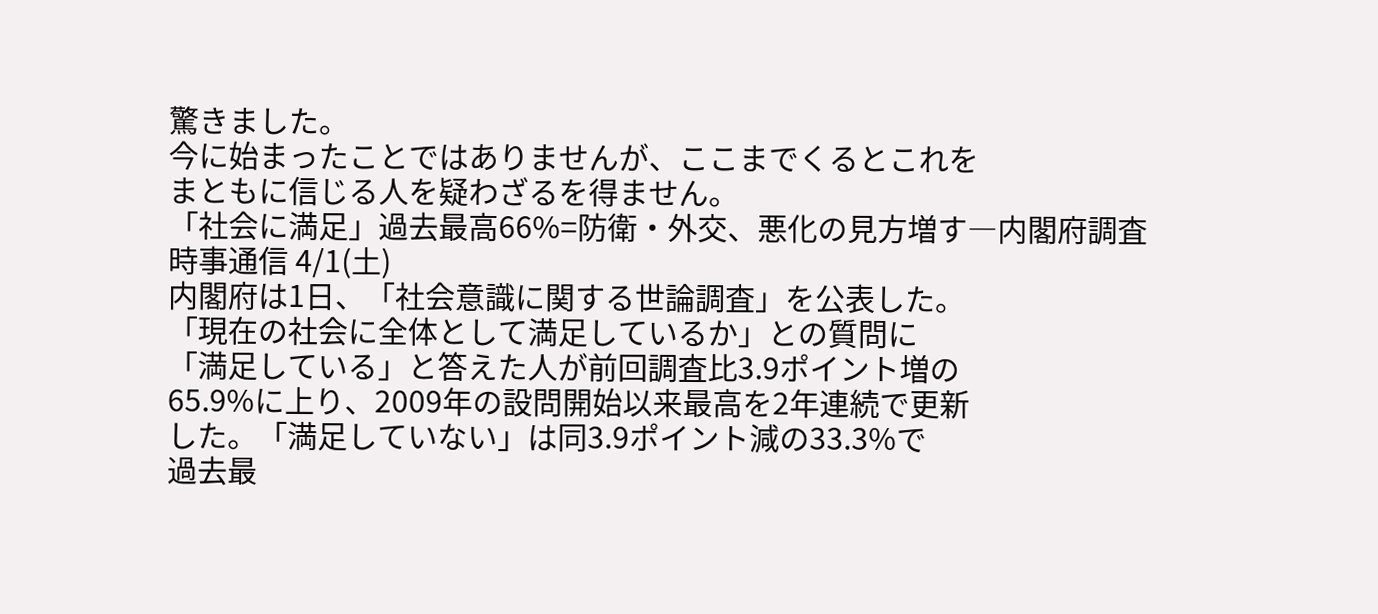驚きました。
今に始まったことではありませんが、ここまでくるとこれを
まともに信じる人を疑わざるを得ません。
「社会に満足」過去最高66%=防衛・外交、悪化の見方増す―内閣府調査
時事通信 4/1(土)
内閣府は1日、「社会意識に関する世論調査」を公表した。
「現在の社会に全体として満足しているか」との質問に
「満足している」と答えた人が前回調査比3.9ポイント増の
65.9%に上り、2009年の設問開始以来最高を2年連続で更新
した。「満足していない」は同3.9ポイント減の33.3%で
過去最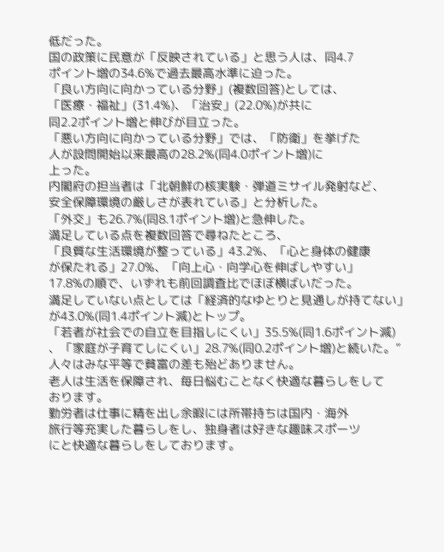低だった。
国の政策に民意が「反映されている」と思う人は、同4.7
ポイント増の34.6%で過去最高水準に迫った。
「良い方向に向かっている分野」(複数回答)としては、
「医療・福祉」(31.4%)、「治安」(22.0%)が共に
同2.2ポイント増と伸びが目立った。
「悪い方向に向かっている分野」では、「防衛」を挙げた
人が設問開始以来最高の28.2%(同4.0ポイント増)に
上った。
内閣府の担当者は「北朝鮮の核実験・弾道ミサイル発射など、
安全保障環境の厳しさが表れている」と分析した。
「外交」も26.7%(同8.1ポイント増)と急伸した。
満足している点を複数回答で尋ねたところ、
「良質な生活環境が整っている」43.2%、「心と身体の健康
が保たれる」27.0%、「向上心・向学心を伸ばしやすい」
17.8%の順で、いずれも前回調査比でほぼ横ばいだった。
満足していない点としては「経済的なゆとりと見通しが持てない」
が43.0%(同1.4ポイント減)とトップ。
「若者が社会での自立を目指しにくい」35.5%(同1.6ポイント減)
、「家庭が子育てしにくい」28.7%(同0.2ポイント増)と続いた。”
人々はみな平等で貧富の差も殆どありません。
老人は生活を保障され、毎日悩むことなく快適な暮らしをして
おります。
勤労者は仕事に精を出し余暇には所帯持ちは国内・海外
旅行等充実した暮らしをし、独身者は好きな趣味スポーツ
にと快適な暮らしをしております。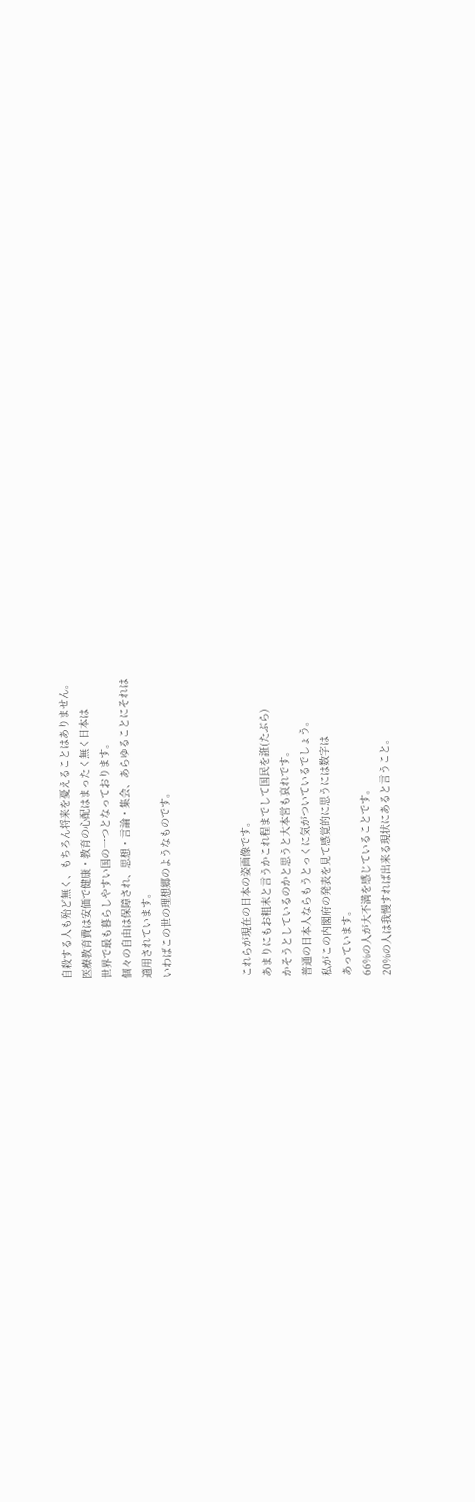自殺する人も殆ど無く、もちろん将来を憂えることはありません。
医療教育費は安価で健康・教育の心配はまったく無く日本は
世界で最も暮らしやすい国の一つとなっております。
個々の自由は保障され、思想・言論・集会、あらゆることにそれは
適用されています。
いわばこの世の理想郷のようなものです。



これらが現在の日本の姿画像です。
あまりにもお粗末と言うかこれ程までして国民を誑(たぶら)
かそうとしているのかと思うと大本営も哀れです。
普通の日本人ならもうとっくに気がついているでしょう。
私がこの内閣府の発表を見て感覚的に思うには数字は
あっています。
66%の人が大不満を感じていることです。
20%の人は我慢すれば出来る現状にあると言うこと。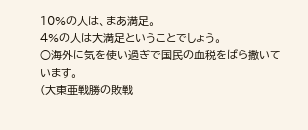10%の人は、まあ満足。
4%の人は大満足ということでしょう。
○海外に気を使い過ぎで国民の血税をばら撒いています。
(大東亜戦勝の敗戦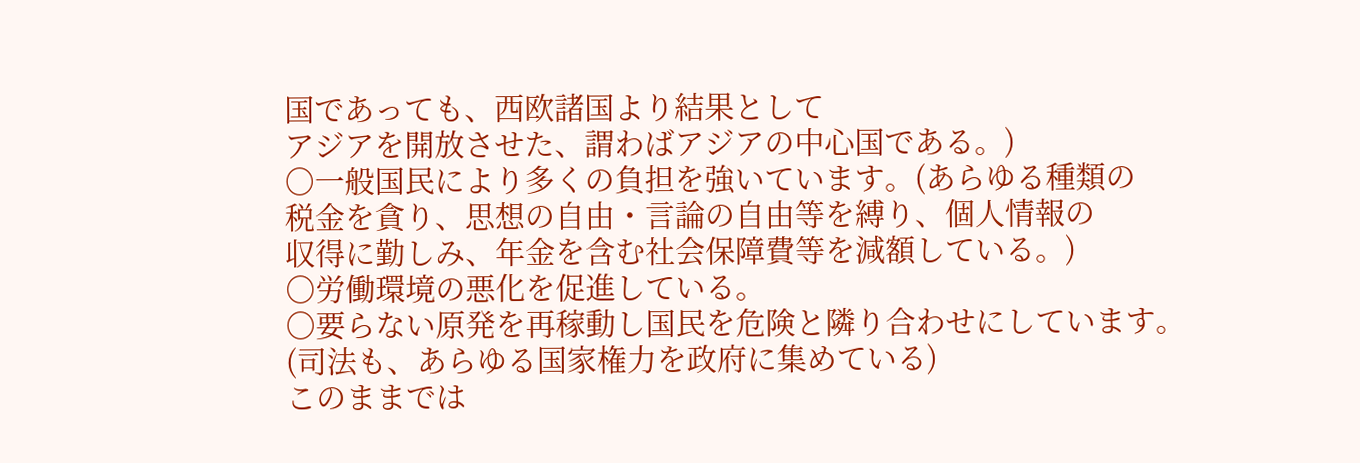国であっても、西欧諸国より結果として
アジアを開放させた、謂わばアジアの中心国である。)
○一般国民により多くの負担を強いています。(あらゆる種類の
税金を貪り、思想の自由・言論の自由等を縛り、個人情報の
収得に勤しみ、年金を含む社会保障費等を減額している。)
○労働環境の悪化を促進している。
○要らない原発を再稼動し国民を危険と隣り合わせにしています。
(司法も、あらゆる国家権力を政府に集めている)
このままでは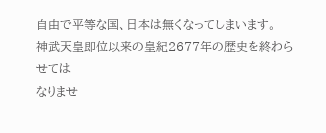自由で平等な国、日本は無くなってしまいます。
神武天皇即位以来の皇紀2677年の歴史を終わらせては
なりませ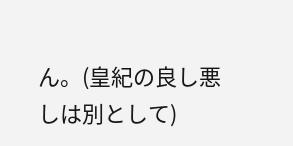ん。(皇紀の良し悪しは別として)